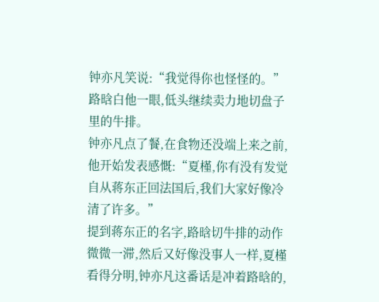钟亦凡笑说:“我觉得你也怪怪的。”
路晗白他一眼,低头继续卖力地切盘子里的牛排。
钟亦凡点了餐,在食物还没端上来之前,他开始发表感慨:“夏槿,你有没有发觉自从蒋东正回法国后,我们大家好像冷清了许多。”
提到蒋东正的名字,路晗切牛排的动作微微一滞,然后又好像没事人一样,夏槿看得分明,钟亦凡这番话是冲着路晗的,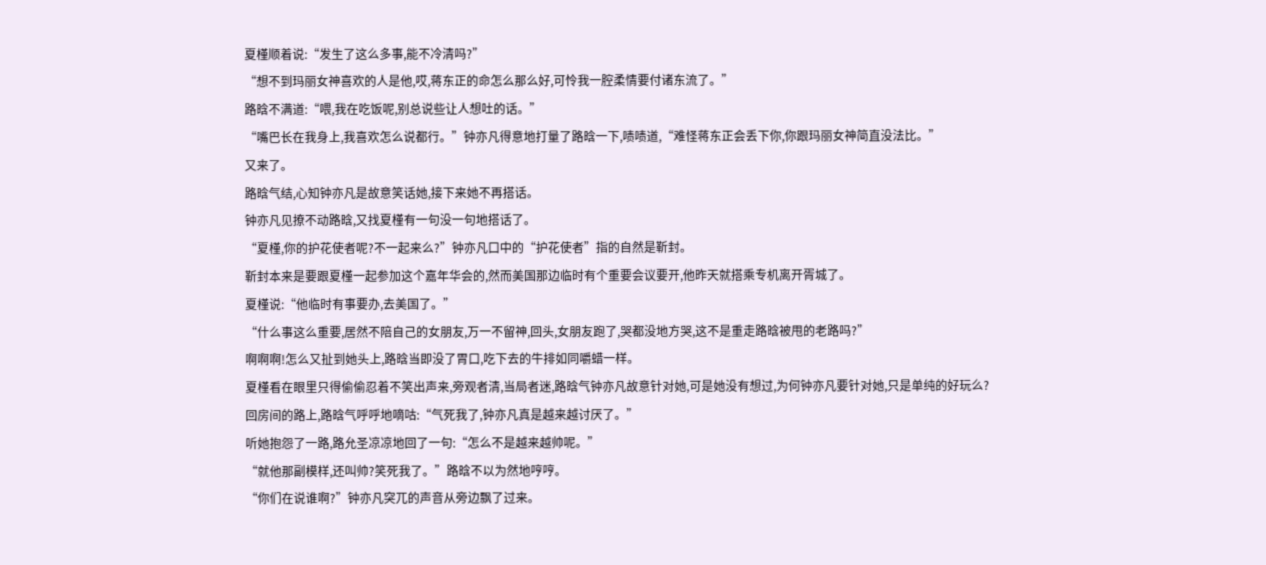夏槿顺着说:“发生了这么多事,能不冷清吗?”
“想不到玛丽女神喜欢的人是他,哎,蒋东正的命怎么那么好,可怜我一腔柔情要付诸东流了。”
路晗不满道:“喂,我在吃饭呢,别总说些让人想吐的话。”
“嘴巴长在我身上,我喜欢怎么说都行。”钟亦凡得意地打量了路晗一下,啧啧道,“难怪蒋东正会丢下你,你跟玛丽女神简直没法比。”
又来了。
路晗气结,心知钟亦凡是故意笑话她,接下来她不再搭话。
钟亦凡见撩不动路晗,又找夏槿有一句没一句地搭话了。
“夏槿,你的护花使者呢?不一起来么?”钟亦凡口中的“护花使者”指的自然是靳封。
靳封本来是要跟夏槿一起参加这个嘉年华会的,然而美国那边临时有个重要会议要开,他昨天就搭乘专机离开胥城了。
夏槿说:“他临时有事要办,去美国了。”
“什么事这么重要,居然不陪自己的女朋友,万一不留神,回头,女朋友跑了,哭都没地方哭,这不是重走路晗被甩的老路吗?”
啊啊啊!怎么又扯到她头上,路晗当即没了胃口,吃下去的牛排如同嚼蜡一样。
夏槿看在眼里只得偷偷忍着不笑出声来,旁观者清,当局者迷,路晗气钟亦凡故意针对她,可是她没有想过,为何钟亦凡要针对她,只是单纯的好玩么?
回房间的路上,路晗气呼呼地嘀咕:“气死我了,钟亦凡真是越来越讨厌了。”
听她抱怨了一路,路允圣凉凉地回了一句:“怎么不是越来越帅呢。”
“就他那副模样,还叫帅?笑死我了。”路晗不以为然地哼哼。
“你们在说谁啊?”钟亦凡突兀的声音从旁边飘了过来。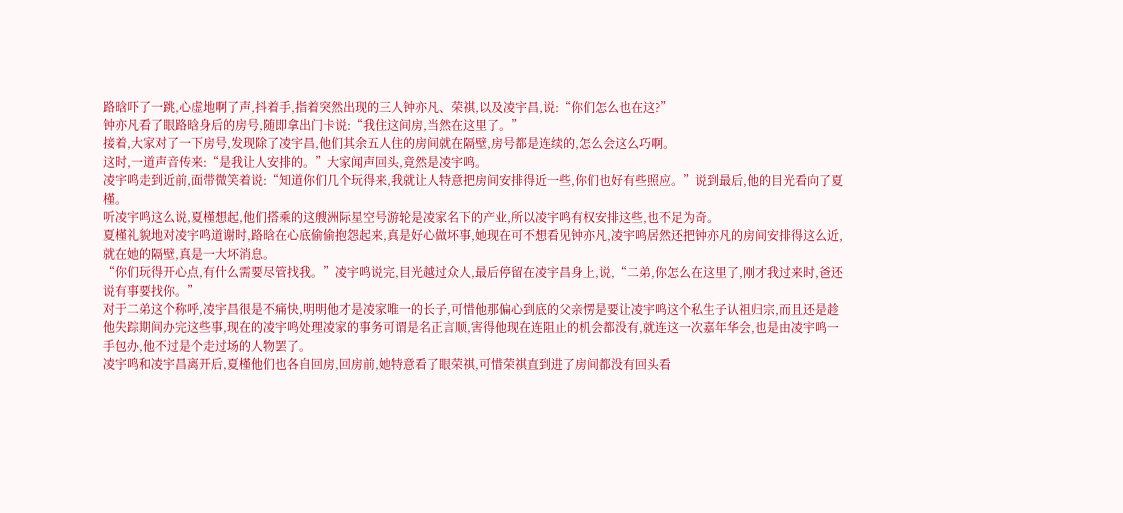路晗吓了一跳,心虚地啊了声,抖着手,指着突然出现的三人钟亦凡、荣祺,以及凌宇昌,说:“你们怎么也在这?”
钟亦凡看了眼路晗身后的房号,随即拿出门卡说:“我住这间房,当然在这里了。”
接着,大家对了一下房号,发现除了凌宇昌,他们其余五人住的房间就在隔壁,房号都是连续的,怎么会这么巧啊。
这时,一道声音传来:“是我让人安排的。”大家闻声回头,竟然是凌宇鸣。
凌宇鸣走到近前,面带微笑着说:“知道你们几个玩得来,我就让人特意把房间安排得近一些,你们也好有些照应。”说到最后,他的目光看向了夏槿。
听凌宇鸣这么说,夏槿想起,他们搭乘的这艘洲际星空号游轮是凌家名下的产业,所以凌宇鸣有权安排这些,也不足为奇。
夏槿礼貌地对凌宇鸣道谢时,路晗在心底偷偷抱怨起来,真是好心做坏事,她现在可不想看见钟亦凡,凌宇鸣居然还把钟亦凡的房间安排得这么近,就在她的隔壁,真是一大坏消息。
“你们玩得开心点,有什么需要尽管找我。”凌宇鸣说完,目光越过众人,最后停留在凌宇昌身上,说,“二弟,你怎么在这里了,刚才我过来时,爸还说有事要找你。”
对于二弟这个称呼,凌宇昌很是不痛快,明明他才是凌家唯一的长子,可惜他那偏心到底的父亲愣是要让凌宇鸣这个私生子认祖归宗,而且还是趁他失踪期间办完这些事,现在的凌宇鸣处理凌家的事务可谓是名正言顺,害得他现在连阻止的机会都没有,就连这一次嘉年华会,也是由凌宇鸣一手包办,他不过是个走过场的人物罢了。
凌宇鸣和凌宇昌离开后,夏槿他们也各自回房,回房前,她特意看了眼荣祺,可惜荣祺直到进了房间都没有回头看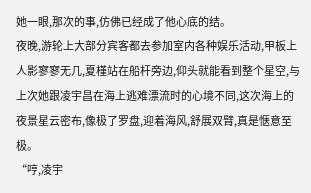她一眼,那次的事,仿佛已经成了他心底的结。
夜晚,游轮上大部分宾客都去参加室内各种娱乐活动,甲板上人影寥寥无几,夏槿站在船杆旁边,仰头就能看到整个星空,与上次她跟凌宇昌在海上逃难漂流时的心境不同,这次海上的夜景星云密布,像极了罗盘,迎着海风,舒展双臂,真是惬意至极。
“哼,凌宇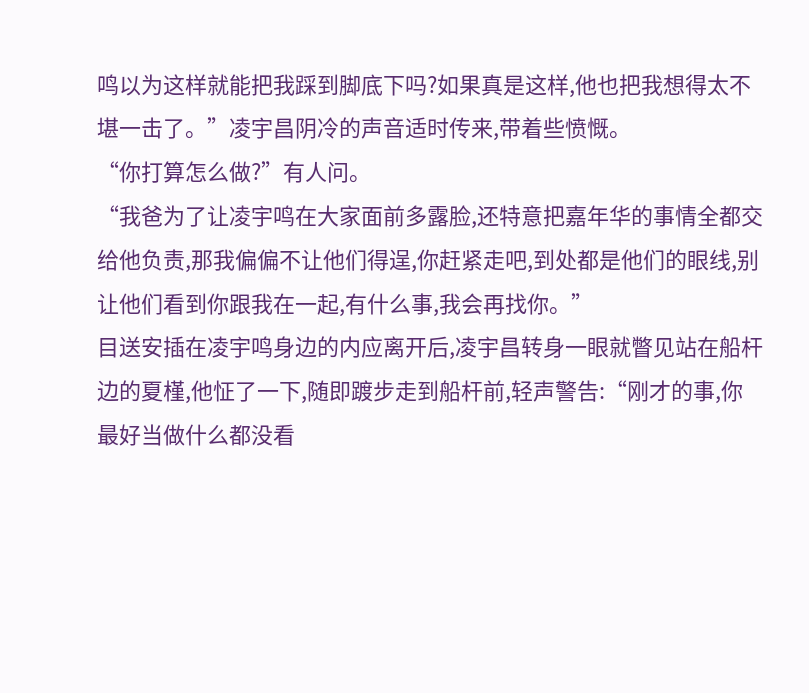鸣以为这样就能把我踩到脚底下吗?如果真是这样,他也把我想得太不堪一击了。”凌宇昌阴冷的声音适时传来,带着些愤慨。
“你打算怎么做?”有人问。
“我爸为了让凌宇鸣在大家面前多露脸,还特意把嘉年华的事情全都交给他负责,那我偏偏不让他们得逞,你赶紧走吧,到处都是他们的眼线,别让他们看到你跟我在一起,有什么事,我会再找你。”
目送安插在凌宇鸣身边的内应离开后,凌宇昌转身一眼就瞥见站在船杆边的夏槿,他怔了一下,随即踱步走到船杆前,轻声警告:“刚才的事,你最好当做什么都没看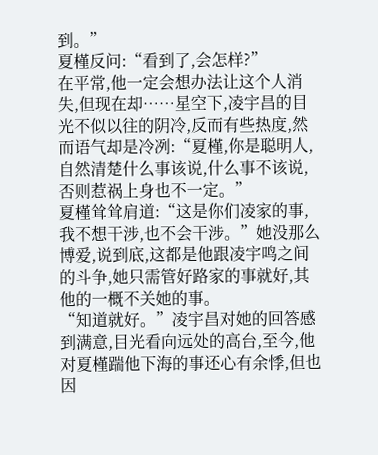到。”
夏槿反问:“看到了,会怎样?”
在平常,他一定会想办法让这个人消失,但现在却……星空下,凌宇昌的目光不似以往的阴冷,反而有些热度,然而语气却是冷冽:“夏槿,你是聪明人,自然清楚什么事该说,什么事不该说,否则惹祸上身也不一定。”
夏槿耸耸肩道:“这是你们凌家的事,我不想干涉,也不会干涉。”她没那么博爱,说到底,这都是他跟凌宇鸣之间的斗争,她只需管好路家的事就好,其他的一概不关她的事。
“知道就好。”凌宇昌对她的回答感到满意,目光看向远处的高台,至今,他对夏槿踹他下海的事还心有余悸,但也因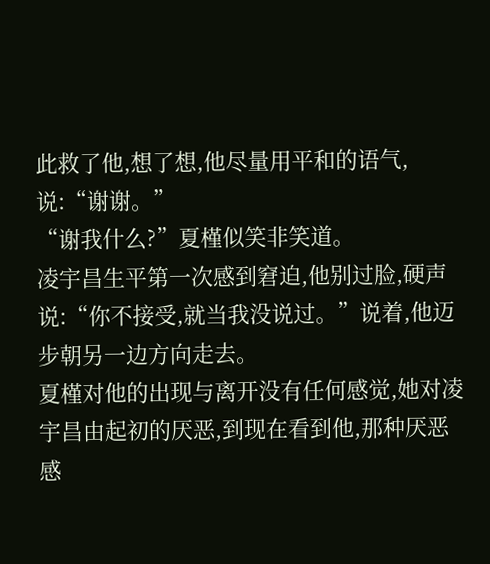此救了他,想了想,他尽量用平和的语气,说:“谢谢。”
“谢我什么?”夏槿似笑非笑道。
凌宇昌生平第一次感到窘迫,他别过脸,硬声说:“你不接受,就当我没说过。”说着,他迈步朝另一边方向走去。
夏槿对他的出现与离开没有任何感觉,她对凌宇昌由起初的厌恶,到现在看到他,那种厌恶感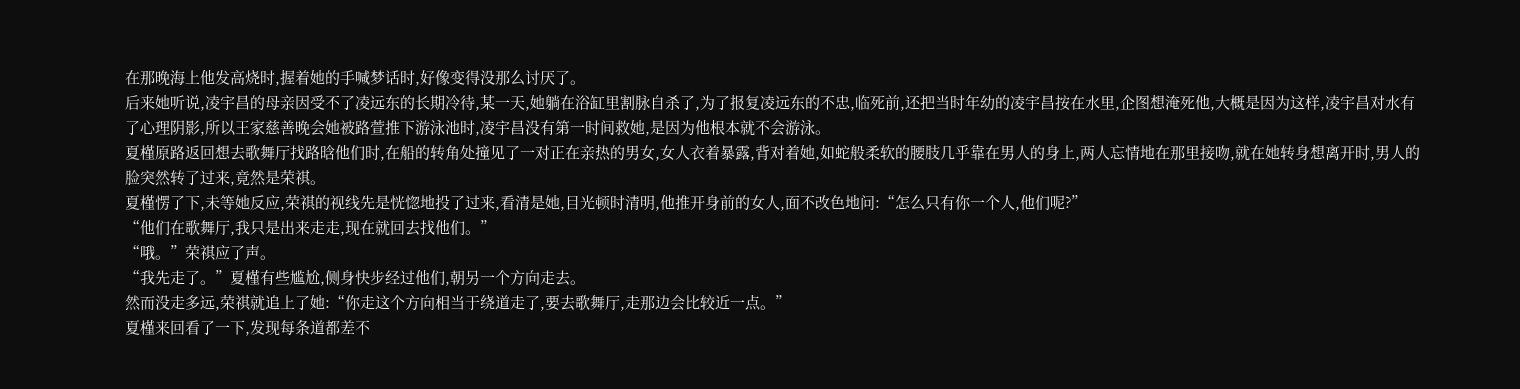在那晚海上他发高烧时,握着她的手喊梦话时,好像变得没那么讨厌了。
后来她听说,凌宇昌的母亲因受不了凌远东的长期冷待,某一天,她躺在浴缸里割脉自杀了,为了报复凌远东的不忠,临死前,还把当时年幼的凌宇昌按在水里,企图想淹死他,大概是因为这样,凌宇昌对水有了心理阴影,所以王家慈善晚会她被路萱推下游泳池时,凌宇昌没有第一时间救她,是因为他根本就不会游泳。
夏槿原路返回想去歌舞厅找路晗他们时,在船的转角处撞见了一对正在亲热的男女,女人衣着暴露,背对着她,如蛇般柔软的腰肢几乎靠在男人的身上,两人忘情地在那里接吻,就在她转身想离开时,男人的脸突然转了过来,竟然是荣祺。
夏槿愣了下,未等她反应,荣祺的视线先是恍惚地投了过来,看清是她,目光顿时清明,他推开身前的女人,面不改色地问:“怎么只有你一个人,他们呢?”
“他们在歌舞厅,我只是出来走走,现在就回去找他们。”
“哦。”荣祺应了声。
“我先走了。”夏槿有些尴尬,侧身快步经过他们,朝另一个方向走去。
然而没走多远,荣祺就追上了她:“你走这个方向相当于绕道走了,要去歌舞厅,走那边会比较近一点。”
夏槿来回看了一下,发现每条道都差不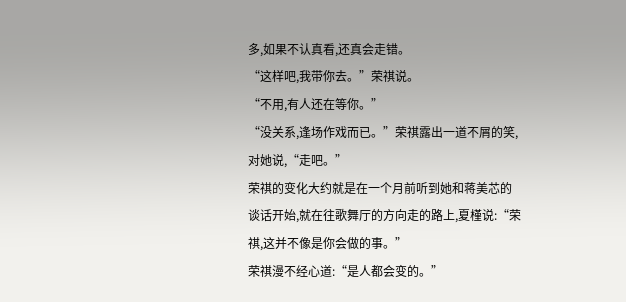多,如果不认真看,还真会走错。
“这样吧,我带你去。”荣祺说。
“不用,有人还在等你。”
“没关系,逢场作戏而已。”荣祺露出一道不屑的笑,对她说,“走吧。”
荣祺的变化大约就是在一个月前听到她和蒋美芯的谈话开始,就在往歌舞厅的方向走的路上,夏槿说:“荣祺,这并不像是你会做的事。”
荣祺漫不经心道:“是人都会变的。”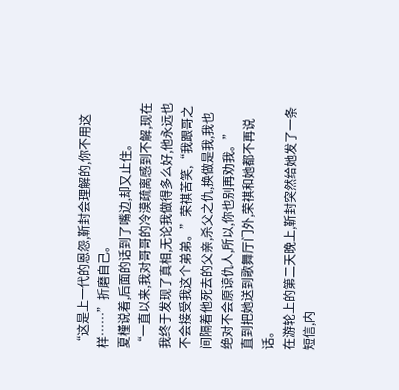“这是上一代的恩怨,靳封会理解的,你不用这样……”折磨自己。
夏槿说着,后面的话到了嘴边,却又止住。
“一直以来,我对哥哥的冷漠疏离感到不解,现在我终于发现了真相,无论我做得多么好,他永远也不会接受我这个弟弟。”荣祺苦笑,“我跟哥之间隔着他死去的父亲,杀父之仇,换做是我,我也绝对不会原谅仇人,所以,你也别再劝我。”
直到把她送到歌舞厅门外,荣祺和她都不再说话。
在游轮上的第二天晚上,靳封突然给她发了一条短信,内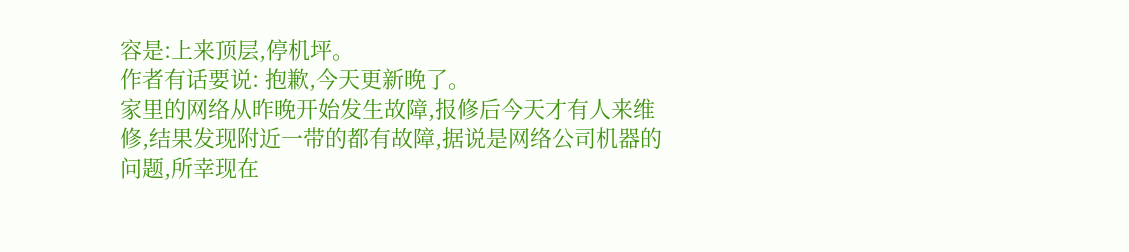容是:上来顶层,停机坪。
作者有话要说: 抱歉,今天更新晚了。
家里的网络从昨晚开始发生故障,报修后今天才有人来维修,结果发现附近一带的都有故障,据说是网络公司机器的问题,所幸现在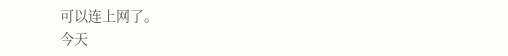可以连上网了。
今天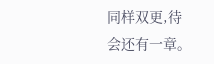同样双更,待会还有一章。